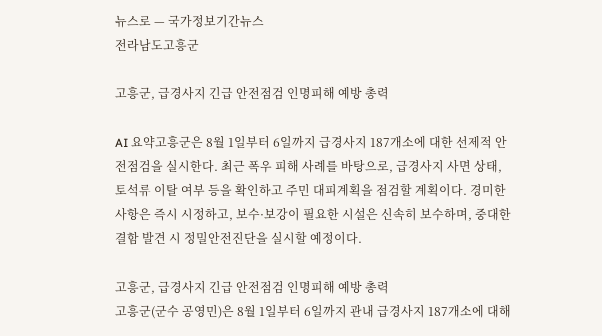뉴스로 — 국가정보기간뉴스
전라남도고흥군

고흥군, 급경사지 긴급 안전점검 인명피해 예방 총력

AI 요약고흥군은 8월 1일부터 6일까지 급경사지 187개소에 대한 선제적 안전점검을 실시한다. 최근 폭우 피해 사례를 바탕으로, 급경사지 사면 상태, 토석류 이탈 여부 등을 확인하고 주민 대피계획을 점검할 계획이다. 경미한 사항은 즉시 시정하고, 보수·보강이 필요한 시설은 신속히 보수하며, 중대한 결함 발견 시 정밀안전진단을 실시할 예정이다.

고흥군, 급경사지 긴급 안전점검 인명피해 예방 총력
고흥군(군수 공영민)은 8월 1일부터 6일까지 관내 급경사지 187개소에 대해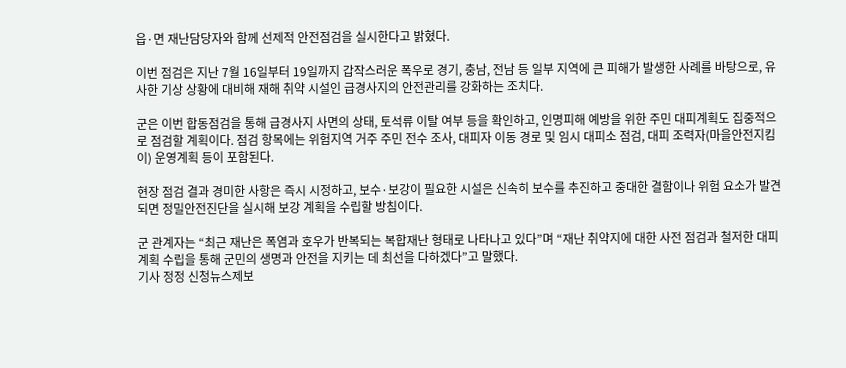읍·면 재난담당자와 함께 선제적 안전점검을 실시한다고 밝혔다.

이번 점검은 지난 7월 16일부터 19일까지 갑작스러운 폭우로 경기, 충남, 전남 등 일부 지역에 큰 피해가 발생한 사례를 바탕으로, 유사한 기상 상황에 대비해 재해 취약 시설인 급경사지의 안전관리를 강화하는 조치다.

군은 이번 합동점검을 통해 급경사지 사면의 상태, 토석류 이탈 여부 등을 확인하고, 인명피해 예방을 위한 주민 대피계획도 집중적으로 점검할 계획이다. 점검 항목에는 위험지역 거주 주민 전수 조사, 대피자 이동 경로 및 임시 대피소 점검, 대피 조력자(마을안전지킴이) 운영계획 등이 포함된다.

현장 점검 결과 경미한 사항은 즉시 시정하고, 보수·보강이 필요한 시설은 신속히 보수를 추진하고 중대한 결함이나 위험 요소가 발견되면 정밀안전진단을 실시해 보강 계획을 수립할 방침이다.

군 관계자는 “최근 재난은 폭염과 호우가 반복되는 복합재난 형태로 나타나고 있다”며 “재난 취약지에 대한 사전 점검과 철저한 대피계획 수립을 통해 군민의 생명과 안전을 지키는 데 최선을 다하겠다”고 말했다.
기사 정정 신청뉴스제보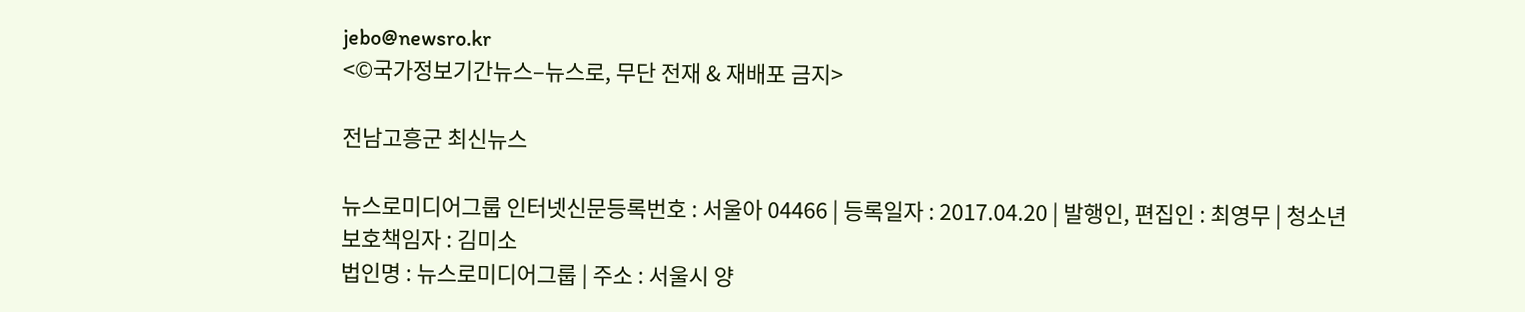jebo@newsro.kr
<©국가정보기간뉴스–뉴스로, 무단 전재 & 재배포 금지>

전남고흥군 최신뉴스

뉴스로미디어그룹 인터넷신문등록번호 : 서울아 04466 | 등록일자 : 2017.04.20 | 발행인, 편집인 : 최영무 | 청소년보호책임자 : 김미소
법인명 : 뉴스로미디어그룹 | 주소 : 서울시 양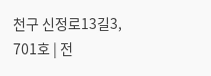천구 신정로13길3, 701호 | 전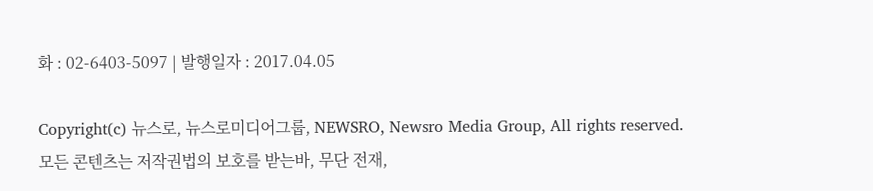화 : 02-6403-5097 | 발행일자 : 2017.04.05

Copyright(c) 뉴스로, 뉴스로미디어그룹, NEWSRO, Newsro Media Group, All rights reserved.
모든 콘텐츠는 저작권법의 보호를 받는바, 무단 전재,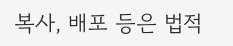복사, 배포 등은 법적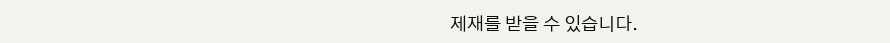제재를 받을 수 있습니다.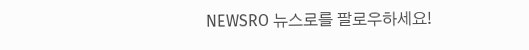NEWSRO 뉴스로를 팔로우하세요!